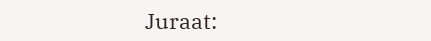Juraat: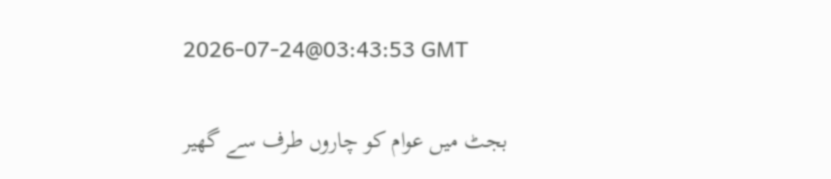2026-07-24@03:43:53 GMT

بجٹ میں عوام کو چاروں طرف سے گھیر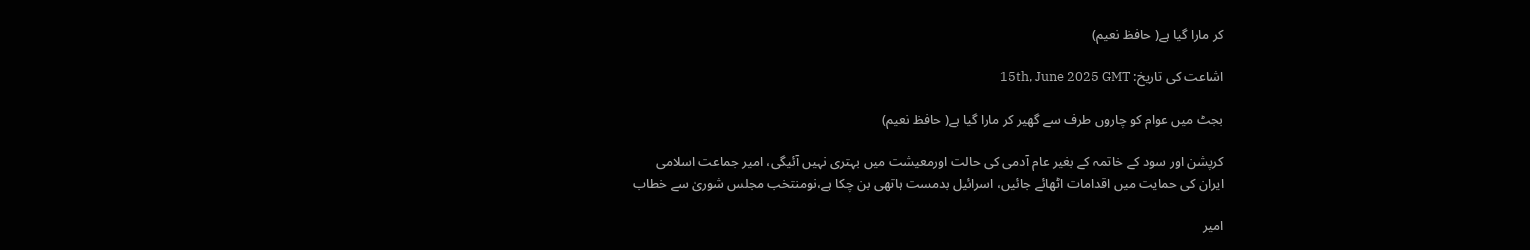کر مارا گیا ہے( حافظ نعیم)

اشاعت کی تاریخ: 15th, June 2025 GMT

بجٹ میں عوام کو چاروں طرف سے گھیر کر مارا گیا ہے( حافظ نعیم)

کرپشن اور سود کے خاتمہ کے بغیر عام آدمی کی حالت اورمعیشت میں بہتری نہیں آئیگی، امیر جماعت اسلامی
ایران کی حمایت میں اقدامات اٹھائے جائیں، اسرائیل بدمست ہاتھی بن چکا ہے،نومنتخب مجلس شوریٰ سے خطاب

امیر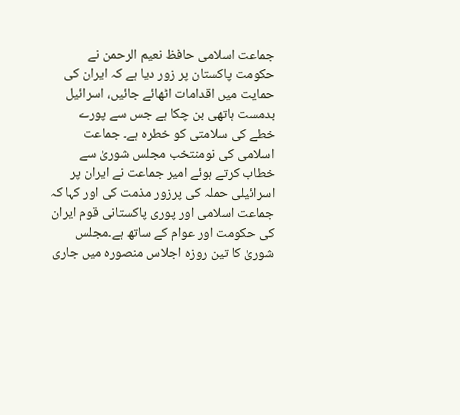جماعت اسلامی حافظ نعیم الرحمن نے حکومت پاکستان پر زور دیا ہے کہ ایران کی حمایت میں اقدامات اٹھائے جائیں، اسرائیل بدمست ہاتھی بن چکا ہے جس سے پورے خطے کی سلامتی کو خطرہ ہے۔ جماعت اسلامی کی نومنتخب مجلس شوریٰ سے خطاب کرتے ہوئے امیر جماعت نے ایران پر اسرائیلی حملہ کی پرزور مذمت کی اور کہا کہ جماعت اسلامی اور پوری پاکستانی قوم ایران کی حکومت اور عوام کے ساتھ ہے۔مجلس شوریٰ کا تین روزہ اجلاس منصورہ میں جاری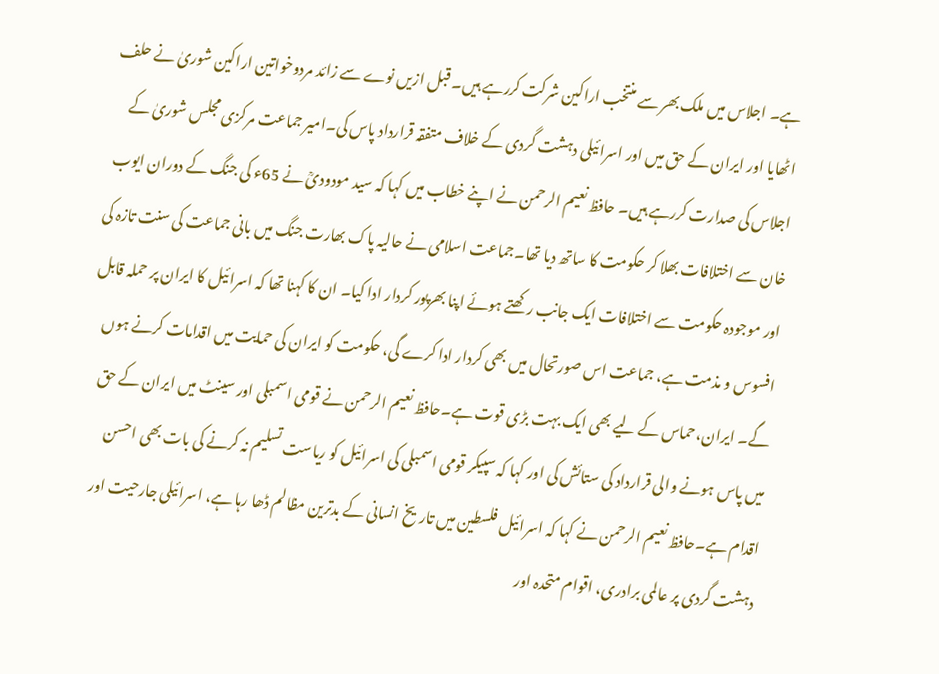ہے۔ اجلاس میں ملک بھر سے منتخب اراکین شرکت کررہے ہیں۔ قبل ازیں نوے سے زائد مردوخواتین اراکین شوریٰ نے حلف اٹھایا اور ایران کے حق میں اور اسرائیلی دہشت گردی کے خلاف متفقہ قرارداد پاس کی۔امیر جماعت مرکزی مجلس شوریٰ کے اجلاس کی صدارت کررہے ہیں۔ حافظ نعیم الرحمن نے اپنے خطاب میں کہا کہ سید مودودیؒ نے 65ء کی جنگ کے دوران ایوب خان سے اختلافات بھلا کر حکومت کا ساتھ دیا تھا۔جماعت اسلامی نے حالیہ پاک بھارت جنگ میں بانی جماعت کی سنت تازہ کی اور موجودہ حکومت سے اختلافات ایک جانب رکھتے ہوئے اپنا بھرپور کردار ادا کیا۔ ان کا کہنا تھا کہ اسرائیل کا ایران پر حملہ قابل افسوس و مذمت ہے، جماعت اس صورتحال میں بھی کردار ادا کرے گی، حکومت کو ایران کی حمایت میں اقدامات کرنے ہوں گے۔ ایران،حماس کے لیے بھی ایک بہت بڑی قوت ہے۔حافظ نعیم الرحمن نے قومی اسمبلی اور سینٹ میں ایران کے حق میں پاس ہونے والی قرارداد کی ستائش کی اور کہا کہ سپیکر قومی اسمبلی کی اسرائیل کو ریاست تسلیم نہ کرنے کی بات بھی احسن اقدام ہے۔حافظ نعیم الرحمن نے کہا کہ اسرائیل فلسطین میں تاریخ انسانی کے بدترین مظالم ڈھا رہا ہے، اسرائیلی جارحیت اور دہشت گردی پر عالمی برادری، اقوام متحدہ اور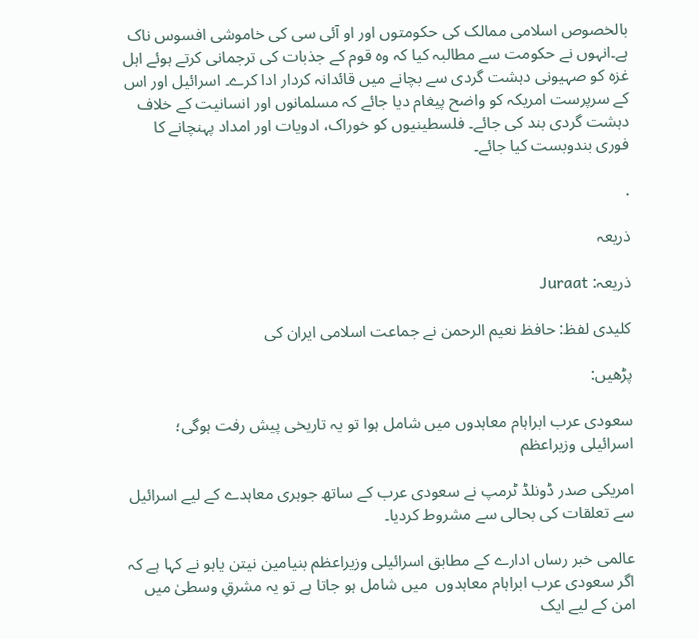بالخصوص اسلامی ممالک کی حکومتوں اور او آئی سی کی خاموشی افسوس ناک ہے۔انہوں نے حکومت سے مطالبہ کیا کہ وہ قوم کے جذبات کی ترجمانی کرتے ہوئے اہل غزہ کو صہیونی دہشت گردی سے بچانے میں قائدانہ کردار ادا کرے۔ اسرائیل اور اس کے سرپرست امریکہ کو واضح پیغام دیا جائے کہ مسلمانوں اور انسانیت کے خلاف دہشت گردی بند کی جائے۔ فلسطینیوں کو خوراک، ادویات اور امداد پہنچانے کا فوری بندوبست کیا جائے۔

.

ذریعہ

ذریعہ: Juraat

کلیدی لفظ: حافظ نعیم الرحمن نے جماعت اسلامی ایران کی

پڑھیں:

سعودی عرب ابراہام معاہدوں میں شامل ہوا تو یہ تاریخی پیش رفت ہوگی؛ اسرائیلی وزیراعظم

امریکی صدر ڈونلڈ ٹرمپ نے سعودی عرب کے ساتھ جوہری معاہدے کے لیے اسرائیل سے تعلقات کی بحالی سے مشروط کردیا۔

عالمی خبر رساں ادارے کے مطابق اسرائیلی وزیراعظم بنیامین نیتن یاہو نے کہا ہے کہ اگر سعودی عرب ابراہام معاہدوں  میں شامل ہو جاتا ہے تو یہ مشرقِ وسطیٰ میں امن کے لیے ایک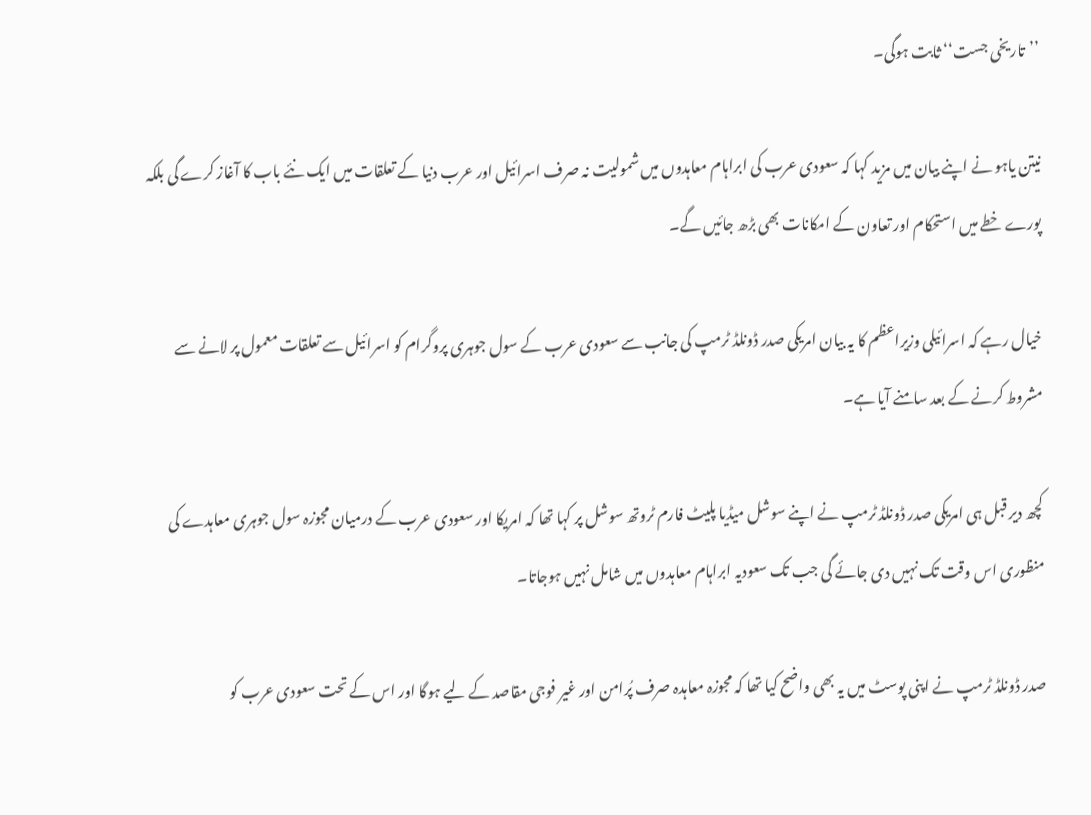’’تاریخی جست‘‘ ثابت ہوگی۔

نیتن یاہو نے اپنے بیان میں مزید کہا کہ سعودی عرب کی ابراہام معاہدوں میں شمولیت نہ صرف اسرائیل اور عرب دنیا کے تعلقات میں ایک نئے باب کا آغاز کرے گی بلکہ پورے خطے میں استحکام اور تعاون کے امکانات بھی بڑھ جائیں گے۔

خیال رہے کہ اسرائیلی وزیراعظم کا یہ بیان امریکی صدر ڈونلڈ ٹرمپ کی جانب سے سعودی عرب کے سول جوہری پروگرام کو اسرائیل سے تعلقات معمول پر لانے سے مشروط کرنے کے بعد سامنے آیا ہے۔

کچھ دیر قبل ہی امریکی صدر ڈونلڈ ٹرمپ نے اپنے سوشل میڈیا پلیٹ فارم ٹروتھ سوشل پر کہا تھا کہ امریکا اور سعودی عرب کے درمیان مجوزہ سول جوہری معاہدے کی منظوری اس وقت تک نہیں دی جائے گی جب تک سعودیہ ابراہام معاہدوں میں شامل نہیں ہوجاتا۔

صدر ڈونلڈ ٹرمپ نے اپنی پوسٹ میں یہ بھی واضح کیا تھا کہ مجوزہ معاہدہ صرف پُرامن اور غیر فوجی مقاصد کے لیے ہوگا اور اس کے تحت سعودی عرب کو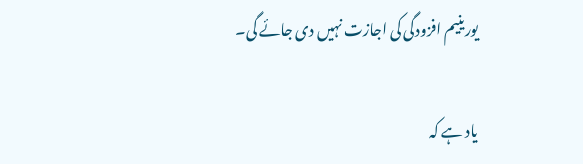یورینیم افزودگی کی اجازت نہیں دی جائے گی۔

یاد ہے کہ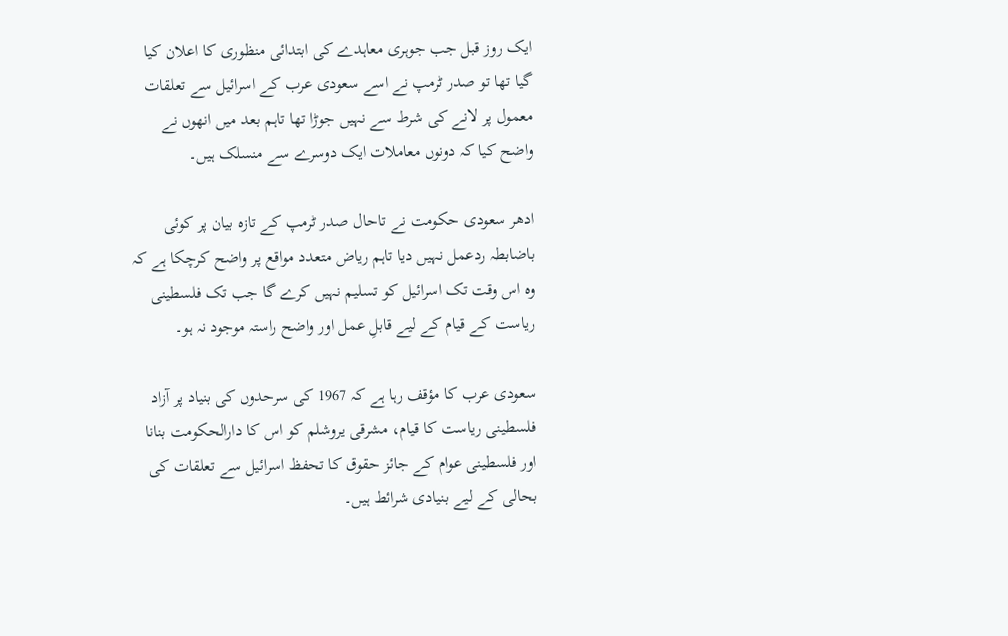ایک روز قبل جب جوہری معاہدے کی ابتدائی منظوری کا اعلان کیا گیا تھا تو صدر ٹرمپ نے اسے سعودی عرب کے اسرائیل سے تعلقات معمول پر لانے کی شرط سے نہیں جوڑا تھا تاہم بعد میں انھوں نے واضح کیا کہ دونوں معاملات ایک دوسرے سے منسلک ہیں۔

ادھر سعودی حکومت نے تاحال صدر ٹرمپ کے تازہ بیان پر کوئی باضابطہ ردعمل نہیں دیا تاہم ریاض متعدد مواقع پر واضح کرچکا ہے کہ وہ اس وقت تک اسرائیل کو تسلیم نہیں کرے گا جب تک فلسطینی ریاست کے قیام کے لیے قابلِ عمل اور واضح راستہ موجود نہ ہو۔

سعودی عرب کا مؤقف رہا ہے کہ 1967 کی سرحدوں کی بنیاد پر آزاد فلسطینی ریاست کا قیام، مشرقی یروشلم کو اس کا دارالحکومت بنانا اور فلسطینی عوام کے جائز حقوق کا تحفظ اسرائیل سے تعلقات کی بحالی کے لیے بنیادی شرائط ہیں۔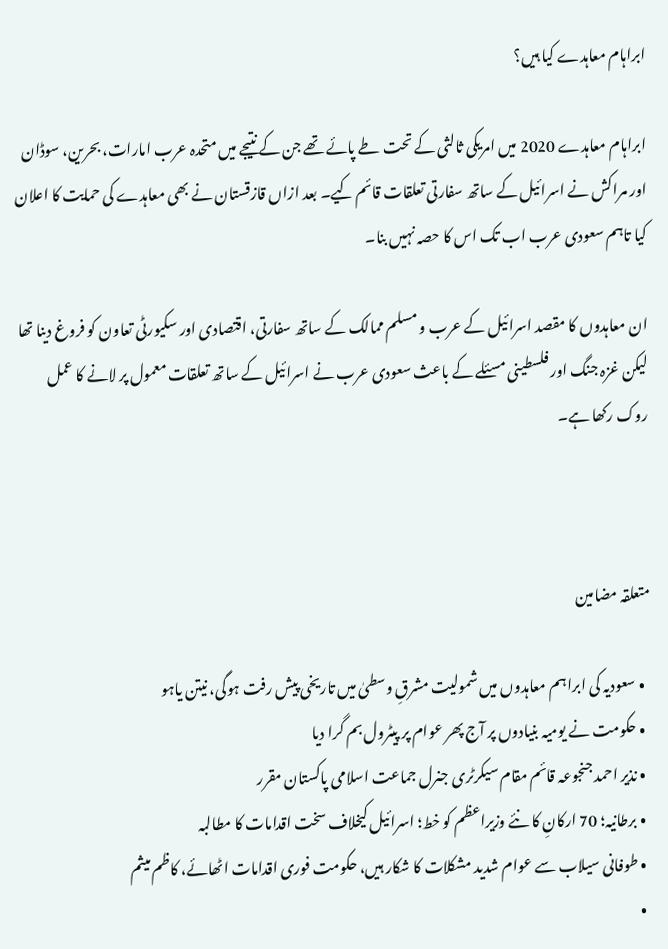ابراہام معاہدے کیا ہیں؟

ابراہام معاہدے 2020 میں امریکی ثالثی کے تحت طے پائے تھے جن کے نتیجے میں متحدہ عرب امارات، بحرین، سوڈان اور مراکش نے اسرائیل کے ساتھ سفارتی تعلقات قائم کیے۔ بعد ازاں قازقستان نے بھی معاہدے کی حمایت کا اعلان کیا تاہم سعودی عرب اب تک اس کا حصہ نہیں بنا۔

ان معاہدوں کا مقصد اسرائیل کے عرب و مسلم ممالک کے ساتھ سفارتی، اقتصادی اور سکیورٹی تعاون کو فروغ دینا تھا لیکن غزہ جنگ اور فلسطینی مسئلے کے باعث سعودی عرب نے اسرائیل کے ساتھ تعلقات معمول پر لانے کا عمل روک رکھا ہے۔



متعلقہ مضامین

  • سعودیہ کی ابراہم معاہدوں میں شمولیت مشرقِ وسطیٰ میں تاریخی پیش رفت ہوگی، نیتن یاہو
  • حکومت نے یومیہ بنیادوں پر آج پھر عوام پر پیٹرول بم گرا دیا
  • نذیر احمد جنجوعہ قائم مقام سیکرٹری جنرل جماعت اسلامی پاکستان مقرر
  • برطانیہ؛ 70 ارکانِ کا نئے وزیراعظم کو خط؛ اسرائیل کیخلاف سخت اقدامات کا مطالبہ
  • طوفانی سیلاب سے عوام شدید مشکلات کا شکار ہیں، حکومت فوری اقدامات اٹھائے، کاظم میثم
  •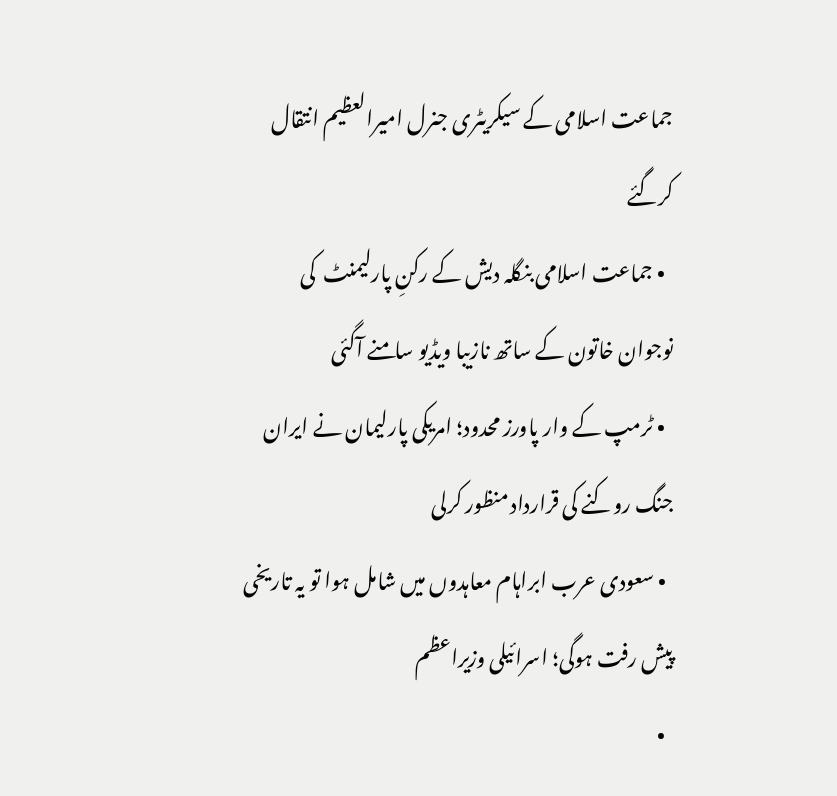جماعت اسلامی کے سیکریٹری جنرل امیرالعظیم انتقال کرگئے
  • جماعت اسلامی بنگلہ دیش کے رکنِ پارلیمنٹ  کی نوجوان خاتون کے ساتھ نازیبا ویڈیو سامنے آگئی
  • ٹرمپ کے وار پاورز محدود؛ امریکی پارلیمان نے ایران جنگ روکنے کی قرارداد منظور کرلی
  • سعودی عرب ابراہام معاہدوں میں شامل ہوا تو یہ تاریخی پیش رفت ہوگی؛ اسرائیلی وزیراعظم
  •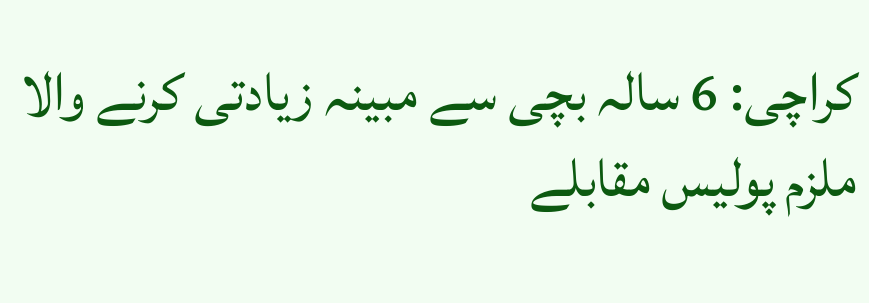کراچی: 6 سالہ بچی سے مبینہ زیادتی کرنے والا ملزم پولیس مقابلے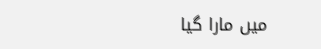میں مارا گیا